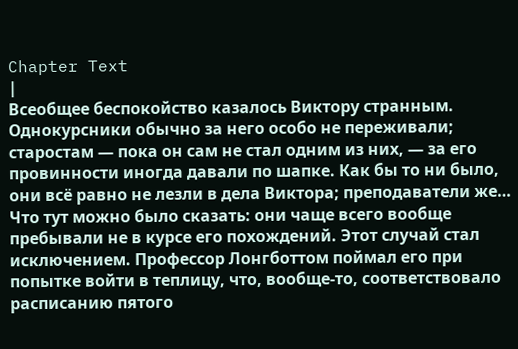Chapter Text
|
Всеобщее беспокойство казалось Виктору странным. Однокурсники обычно за него особо не переживали; старостам — пока он сам не стал одним из них, — за его провинности иногда давали по шапке. Как бы то ни было, они всё равно не лезли в дела Виктора; преподаватели же… Что тут можно было сказать: они чаще всего вообще пребывали не в курсе его похождений. Этот случай стал исключением. Профессор Лонгботтом поймал его при попытке войти в теплицу, что, вообще-то, соответствовало расписанию пятого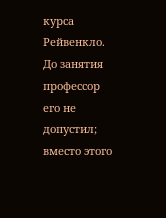курса Рейвенкло. До занятия профессор его не допустил; вместо этого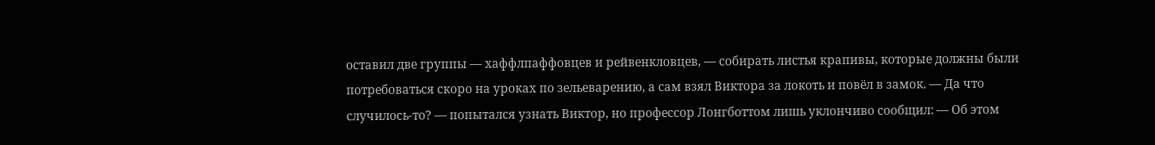оставил две группы — хаффлпаффовцев и рейвенкловцев, — собирать листья крапивы, которые должны были потребоваться скоро на уроках по зельеварению, а сам взял Виктора за локоть и повёл в замок. — Да что случилось-то? — попытался узнать Виктор, но профессор Лонгботтом лишь уклончиво сообщил: — Об этом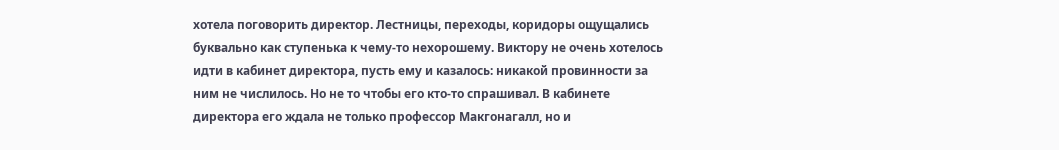хотела поговорить директор. Лестницы, переходы, коридоры ощущались буквально как ступенька к чему-то нехорошему. Виктору не очень хотелось идти в кабинет директора, пусть ему и казалось: никакой провинности за ним не числилось. Но не то чтобы его кто-то спрашивал. В кабинете директора его ждала не только профессор Макгонагалл, но и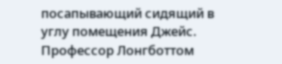посапывающий сидящий в углу помещения Джейс. Профессор Лонгботтом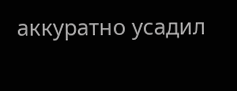аккуратно усадил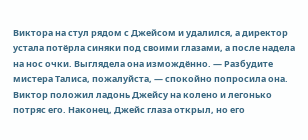Виктора на стул рядом с Джейсом и удалился, а директор устала потёрла синяки под своими глазами, а после надела на нос очки. Выглядела она измождённо. — Разбудите мистера Талиса, пожалуйста, — спокойно попросила она. Виктор положил ладонь Джейсу на колено и легонько потряс его. Наконец, Джейс глаза открыл, но его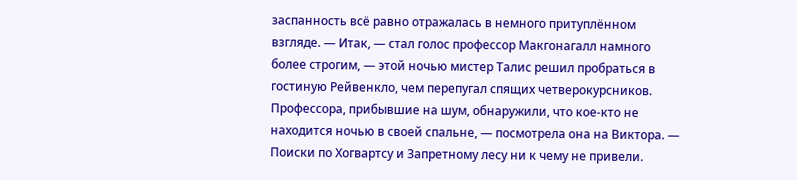заспанность всё равно отражалась в немного притуплённом взгляде. — Итак, — стал голос профессор Макгонагалл намного более строгим, — этой ночью мистер Талис решил пробраться в гостиную Рейвенкло, чем перепугал спящих четверокурсников. Профессора, прибывшие на шум, обнаружили, что кое-кто не находится ночью в своей спальне, — посмотрела она на Виктора. — Поиски по Хогвартсу и Запретному лесу ни к чему не привели.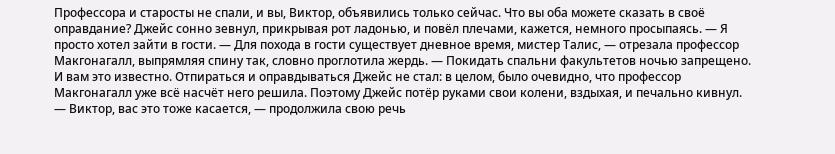Профессора и старосты не спали, и вы, Виктор, объявились только сейчас. Что вы оба можете сказать в своё оправдание? Джейс сонно зевнул, прикрывая рот ладонью, и повёл плечами, кажется, немного просыпаясь. — Я просто хотел зайти в гости. — Для похода в гости существует дневное время, мистер Талис, — отрезала профессор Макгонагалл, выпрямляя спину так, словно проглотила жердь. — Покидать спальни факультетов ночью запрещено. И вам это известно. Отпираться и оправдываться Джейс не стал: в целом, было очевидно, что профессор Макгонагалл уже всё насчёт него решила. Поэтому Джейс потёр руками свои колени, вздыхая, и печально кивнул. — Виктор, вас это тоже касается, — продолжила свою речь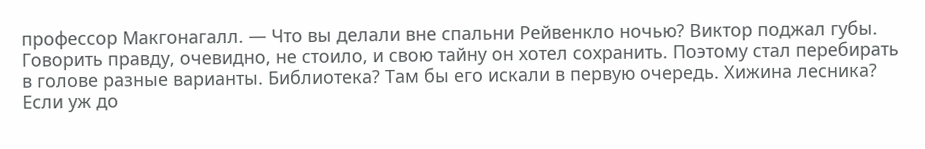профессор Макгонагалл. — Что вы делали вне спальни Рейвенкло ночью? Виктор поджал губы. Говорить правду, очевидно, не стоило, и свою тайну он хотел сохранить. Поэтому стал перебирать в голове разные варианты. Библиотека? Там бы его искали в первую очередь. Хижина лесника? Если уж до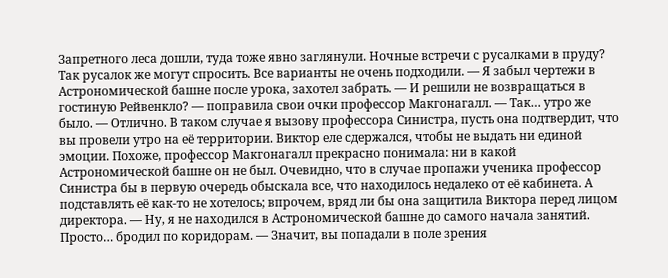Запретного леса дошли, туда тоже явно заглянули. Ночные встречи с русалками в пруду? Так русалок же могут спросить. Все варианты не очень подходили. — Я забыл чертежи в Астрономической башне после урока, захотел забрать. — И решили не возвращаться в гостиную Рейвенкло? — поправила свои очки профессор Макгонагалл. — Так… утро же было. — Отлично. В таком случае я вызову профессора Синистра, пусть она подтвердит, что вы провели утро на её территории. Виктор еле сдержался, чтобы не выдать ни единой эмоции. Похоже, профессор Макгонагалл прекрасно понимала: ни в какой Астрономической башне он не был. Очевидно, что в случае пропажи ученика профессор Синистра бы в первую очередь обыскала все, что находилось недалеко от её кабинета. А подставлять её как-то не хотелось; впрочем, вряд ли бы она защитила Виктора перед лицом директора. — Ну, я не находился в Астрономической башне до самого начала занятий. Просто… бродил по коридорам. — Значит, вы попадали в поле зрения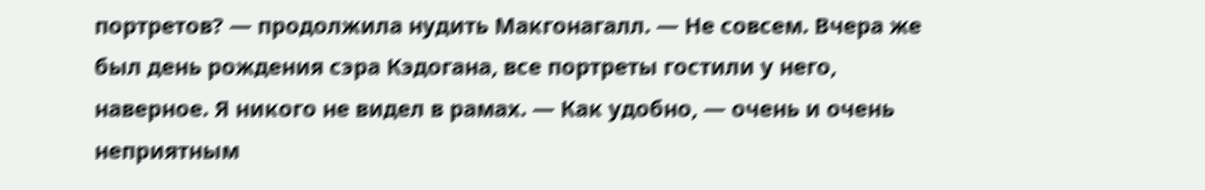портретов? — продолжила нудить Макгонагалл. — Не совсем. Вчера же был день рождения сэра Кэдогана, все портреты гостили у него, наверное. Я никого не видел в рамах. — Как удобно, — очень и очень неприятным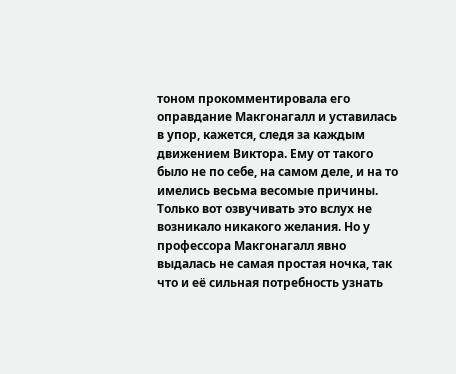тоном прокомментировала его оправдание Макгонагалл и уставилась в упор, кажется, следя за каждым движением Виктора. Ему от такого было не по себе, на самом деле, и на то имелись весьма весомые причины. Только вот озвучивать это вслух не возникало никакого желания. Но у профессора Макгонагалл явно выдалась не самая простая ночка, так что и её сильная потребность узнать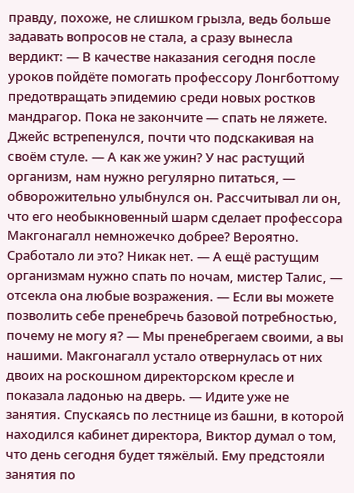правду, похоже, не слишком грызла, ведь больше задавать вопросов не стала, а сразу вынесла вердикт: — В качестве наказания сегодня после уроков пойдёте помогать профессору Лонгботтому предотвращать эпидемию среди новых ростков мандрагор. Пока не закончите — спать не ляжете. Джейс встрепенулся, почти что подскакивая на своём стуле. — А как же ужин? У нас растущий организм, нам нужно регулярно питаться, — обворожительно улыбнулся он. Рассчитывал ли он, что его необыкновенный шарм сделает профессора Макгонагалл немножечко добрее? Вероятно. Сработало ли это? Никак нет. — А ещё растущим организмам нужно спать по ночам, мистер Талис, — отсекла она любые возражения. — Если вы можете позволить себе пренебречь базовой потребностью, почему не могу я? — Мы пренебрегаем своими, а вы нашими. Макгонагалл устало отвернулась от них двоих на роскошном директорском кресле и показала ладонью на дверь. — Идите уже не занятия. Спускаясь по лестнице из башни, в которой находился кабинет директора, Виктор думал о том, что день сегодня будет тяжёлый. Ему предстояли занятия по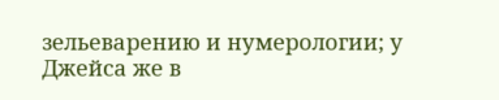зельеварению и нумерологии; у Джейса же в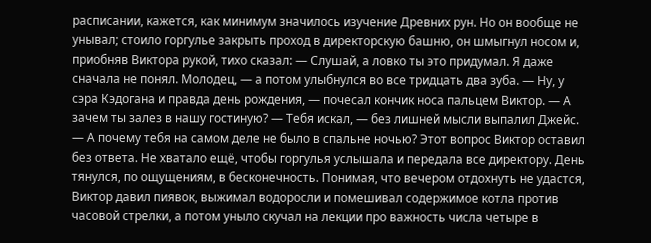расписании, кажется, как минимум значилось изучение Древних рун. Но он вообще не унывал; стоило горгулье закрыть проход в директорскую башню, он шмыгнул носом и, приобняв Виктора рукой, тихо сказал: — Слушай, а ловко ты это придумал. Я даже сначала не понял. Молодец, — а потом улыбнулся во все тридцать два зуба. — Ну, у сэра Кэдогана и правда день рождения, — почесал кончик носа пальцем Виктор. — А зачем ты залез в нашу гостиную? — Тебя искал, — без лишней мысли выпалил Джейс. — А почему тебя на самом деле не было в спальне ночью? Этот вопрос Виктор оставил без ответа. Не хватало ещё, чтобы горгулья услышала и передала все директору. День тянулся, по ощущениям, в бесконечность. Понимая, что вечером отдохнуть не удастся, Виктор давил пиявок, выжимал водоросли и помешивал содержимое котла против часовой стрелки, а потом уныло скучал на лекции про важность числа четыре в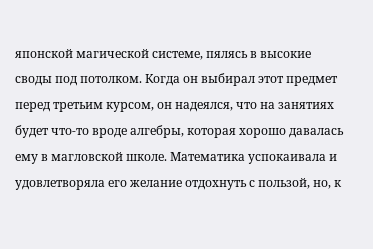японской магической системе, пялясь в высокие своды под потолком. Когда он выбирал этот предмет перед третьим курсом, он надеялся, что на занятиях будет что-то вроде алгебры, которая хорошо давалась ему в магловской школе. Математика успокаивала и удовлетворяла его желание отдохнуть с пользой, но, к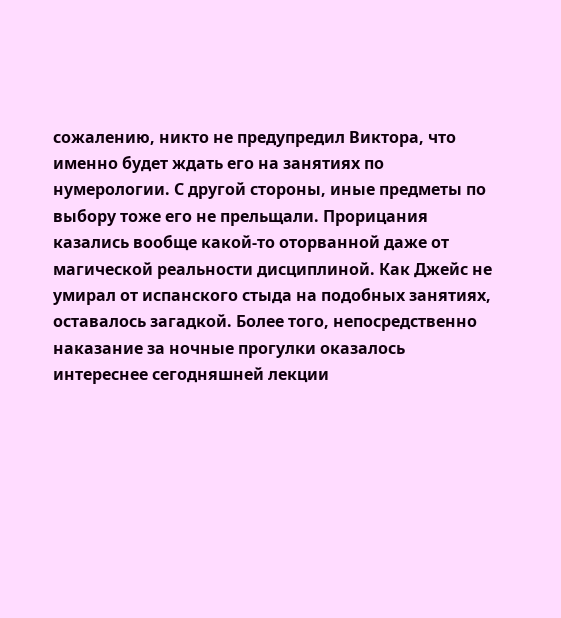сожалению, никто не предупредил Виктора, что именно будет ждать его на занятиях по нумерологии. С другой стороны, иные предметы по выбору тоже его не прельщали. Прорицания казались вообще какой-то оторванной даже от магической реальности дисциплиной. Как Джейс не умирал от испанского стыда на подобных занятиях, оставалось загадкой. Более того, непосредственно наказание за ночные прогулки оказалось интереснее сегодняшней лекции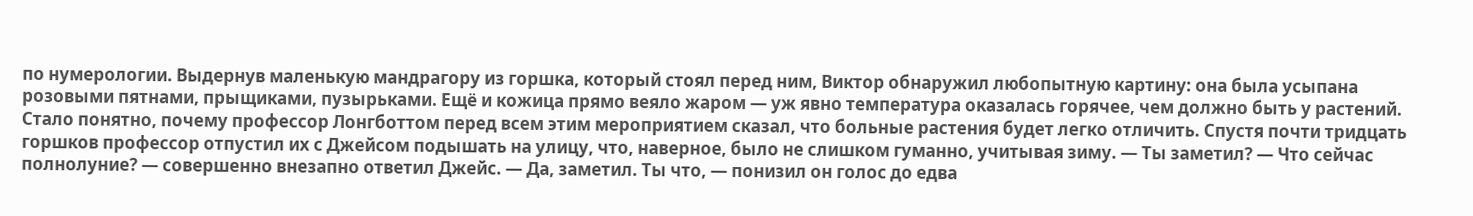по нумерологии. Выдернув маленькую мандрагору из горшка, который стоял перед ним, Виктор обнаружил любопытную картину: она была усыпана розовыми пятнами, прыщиками, пузырьками. Ещё и кожица прямо веяло жаром — уж явно температура оказалась горячее, чем должно быть у растений. Стало понятно, почему профессор Лонгботтом перед всем этим мероприятием сказал, что больные растения будет легко отличить. Спустя почти тридцать горшков профессор отпустил их с Джейсом подышать на улицу, что, наверное, было не слишком гуманно, учитывая зиму. — Ты заметил? — Что сейчас полнолуние? — совершенно внезапно ответил Джейс. — Да, заметил. Ты что, — понизил он голос до едва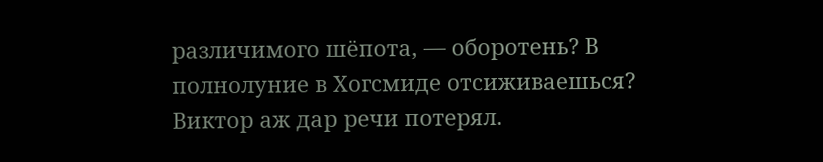различимого шёпота, — оборотень? В полнолуние в Хогсмиде отсиживаешься? Виктор аж дар речи потерял.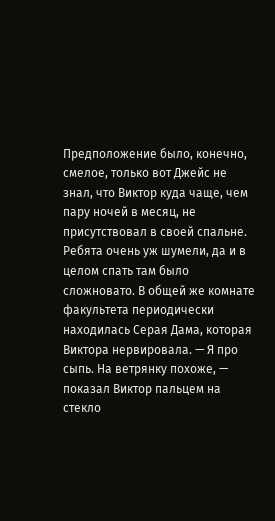Предположение было, конечно, смелое, только вот Джейс не знал, что Виктор куда чаще, чем пару ночей в месяц, не присутствовал в своей спальне. Ребята очень уж шумели, да и в целом спать там было сложновато. В общей же комнате факультета периодически находилась Серая Дама, которая Виктора нервировала. — Я про сыпь. На ветрянку похоже, — показал Виктор пальцем на стекло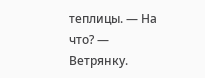теплицы. — На что? — Ветрянку.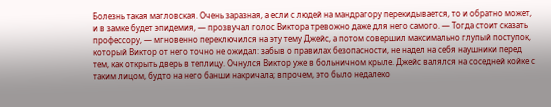Болезнь такая магловская. Очень заразная, а если с людей на мандрагору перекидывается, то и обратно может, и в замке будет эпидемия, — прозвучал голос Виктора тревожно даже для него самого. — Тогда стоит сказать профессору, — мгновенно переключился на эту тему Джейс, а потом совершил максимально глупый поступок, который Виктор от него точно не ожидал: забыв о правилах безопасности, не надел на себя наушники перед тем, как открыть дверь в теплицу. Очнулся Виктор уже в больничном крыле. Джейс валялся на соседней койке с таким лицом, будто на него банши накричала; впрочем, это было недалеко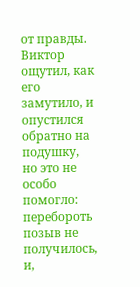от правды. Виктор ощутил, как его замутило, и опустился обратно на подушку, но это не особо помогло: перебороть позыв не получилось, и,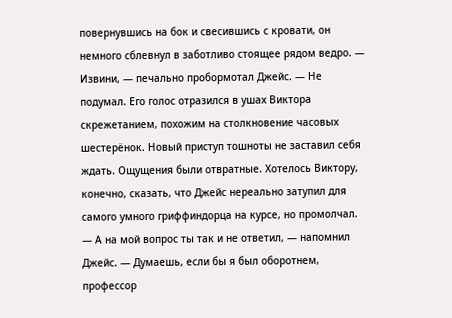повернувшись на бок и свесившись с кровати, он немного сблевнул в заботливо стоящее рядом ведро. — Извини, — печально пробормотал Джейс. — Не подумал. Его голос отразился в ушах Виктора скрежетанием, похожим на столкновение часовых шестерёнок. Новый приступ тошноты не заставил себя ждать. Ощущения были отвратные. Хотелось Виктору, конечно, сказать, что Джейс нереально затупил для самого умного гриффиндорца на курсе, но промолчал. — А на мой вопрос ты так и не ответил, — напомнил Джейс. — Думаешь, если бы я был оборотнем, профессор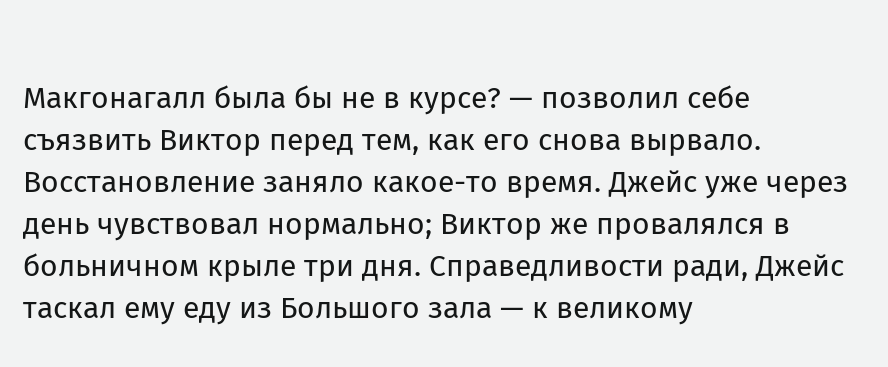Макгонагалл была бы не в курсе? — позволил себе съязвить Виктор перед тем, как его снова вырвало. Восстановление заняло какое-то время. Джейс уже через день чувствовал нормально; Виктор же провалялся в больничном крыле три дня. Справедливости ради, Джейс таскал ему еду из Большого зала — к великому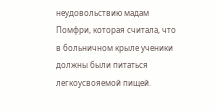неудовольствию мадам Помфри, которая считала, что в больничном крыле ученики должны были питаться легкоусвояемой пищей.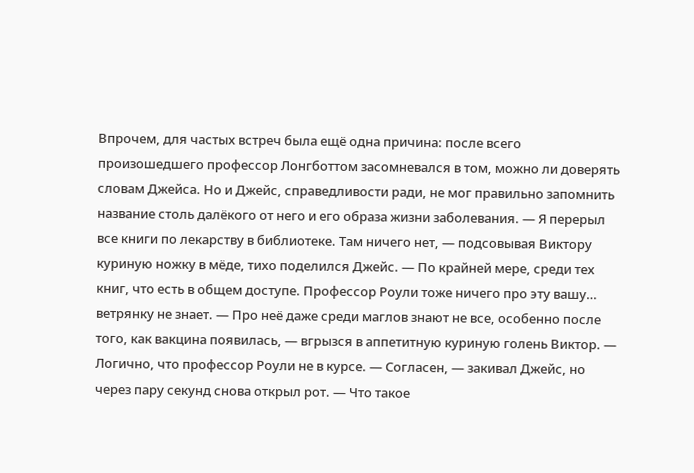Впрочем, для частых встреч была ещё одна причина: после всего произошедшего профессор Лонгботтом засомневался в том, можно ли доверять словам Джейса. Но и Джейс, справедливости ради, не мог правильно запомнить название столь далёкого от него и его образа жизни заболевания. — Я перерыл все книги по лекарству в библиотеке. Там ничего нет, — подсовывая Виктору куриную ножку в мёде, тихо поделился Джейс. — По крайней мере, среди тех книг, что есть в общем доступе. Профессор Роули тоже ничего про эту вашу… ветрянку не знает. — Про неё даже среди маглов знают не все, особенно после того, как вакцина появилась, — вгрызся в аппетитную куриную голень Виктор. — Логично, что профессор Роули не в курсе. — Согласен, — закивал Джейс, но через пару секунд снова открыл рот. — Что такое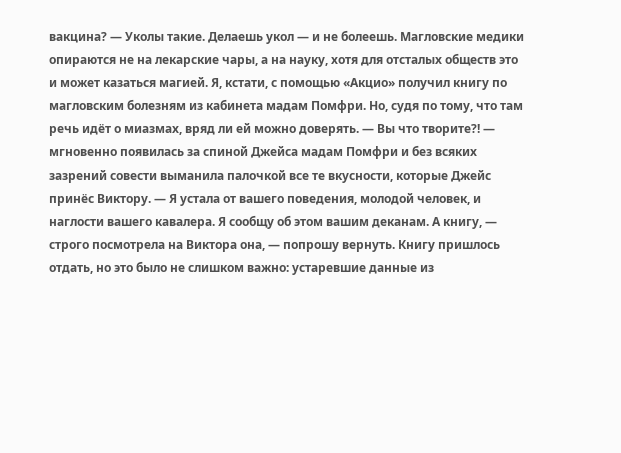вакцина? — Уколы такие. Делаешь укол — и не болеешь. Магловские медики опираются не на лекарские чары, а на науку, хотя для отсталых обществ это и может казаться магией. Я, кстати, с помощью «Акцио» получил книгу по магловским болезням из кабинета мадам Помфри. Но, судя по тому, что там речь идёт о миазмах, вряд ли ей можно доверять. — Вы что творите?! — мгновенно появилась за спиной Джейса мадам Помфри и без всяких зазрений совести выманила палочкой все те вкусности, которые Джейс принёс Виктору. — Я устала от вашего поведения, молодой человек, и наглости вашего кавалера. Я сообщу об этом вашим деканам. А книгу, — строго посмотрела на Виктора она, — попрошу вернуть. Книгу пришлось отдать, но это было не слишком важно: устаревшие данные из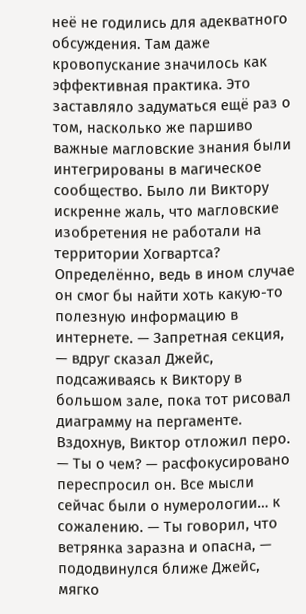неё не годились для адекватного обсуждения. Там даже кровопускание значилось как эффективная практика. Это заставляло задуматься ещё раз о том, насколько же паршиво важные магловские знания были интегрированы в магическое сообщество. Было ли Виктору искренне жаль, что магловские изобретения не работали на территории Хогвартса? Определённо, ведь в ином случае он смог бы найти хоть какую-то полезную информацию в интернете. — Запретная секция, — вдруг сказал Джейс, подсаживаясь к Виктору в большом зале, пока тот рисовал диаграмму на пергаменте. Вздохнув, Виктор отложил перо. — Ты о чем? — расфокусировано переспросил он. Все мысли сейчас были о нумерологии… к сожалению. — Ты говорил, что ветрянка заразна и опасна, — пододвинулся ближе Джейс, мягко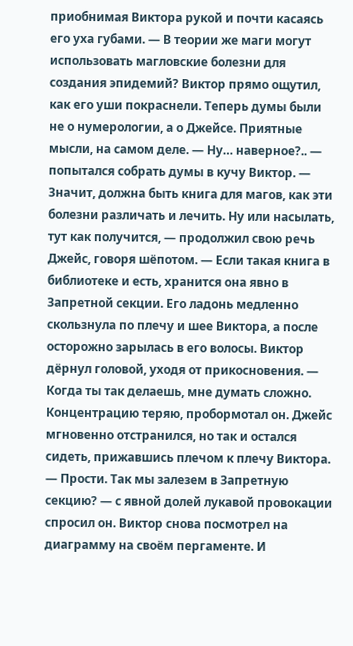приобнимая Виктора рукой и почти касаясь его уха губами. — В теории же маги могут использовать магловские болезни для создания эпидемий? Виктор прямо ощутил, как его уши покраснели. Теперь думы были не о нумерологии, а о Джейсе. Приятные мысли, на самом деле. — Ну… наверное?.. — попытался собрать думы в кучу Виктор. — Значит, должна быть книга для магов, как эти болезни различать и лечить. Ну или насылать, тут как получится, — продолжил свою речь Джейс, говоря шёпотом. — Если такая книга в библиотеке и есть, хранится она явно в Запретной секции. Его ладонь медленно скользнула по плечу и шее Виктора, а после осторожно зарылась в его волосы. Виктор дёрнул головой, уходя от прикосновения. — Когда ты так делаешь, мне думать сложно. Концентрацию теряю, пробормотал он. Джейс мгновенно отстранился, но так и остался сидеть, прижавшись плечом к плечу Виктора. — Прости. Так мы залезем в Запретную секцию? — с явной долей лукавой провокации спросил он. Виктор снова посмотрел на диаграмму на своём пергаменте. И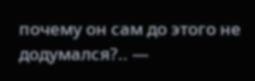почему он сам до этого не додумался?.. —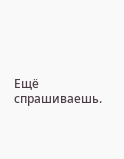Ещё спрашиваешь.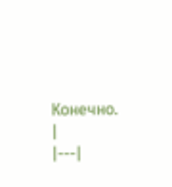Конечно.
|
|---|